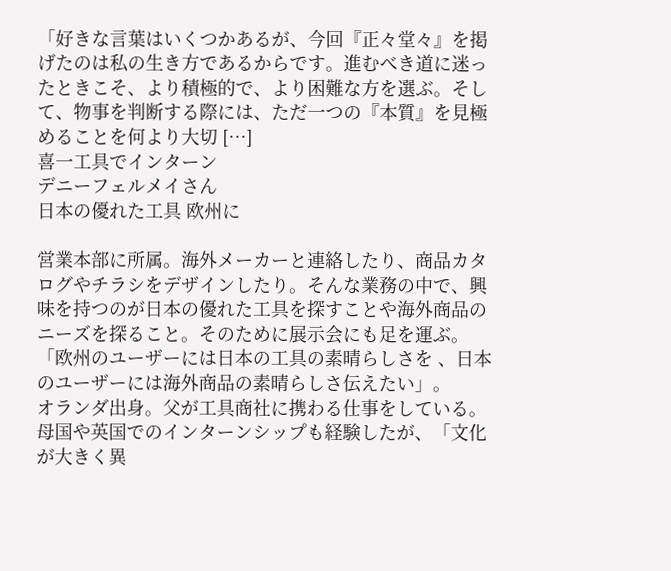「好きな言葉はいくつかあるが、今回『正々堂々』を掲げたのは私の生き方であるからです。進むべき道に迷ったときこそ、より積極的で、より困難な方を選ぶ。そして、物事を判断する際には、ただ一つの『本質』を見極めることを何より大切 […]
喜一工具でインターン
デニーフェルメイさん
日本の優れた工具 欧州に

営業本部に所属。海外メーカーと連絡したり、商品カタログやチラシをデザインしたり。そんな業務の中で、興味を持つのが日本の優れた工具を探すことや海外商品のニーズを探ること。そのために展示会にも足を運ぶ。
「欧州のユーザーには日本の工具の素晴らしさを 、日本のユーザーには海外商品の素晴らしさ伝えたい」。
オランダ出身。父が工具商社に携わる仕事をしている。母国や英国でのインターンシップも経験したが、「文化が大きく異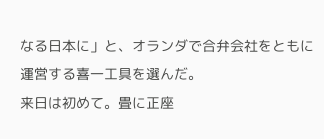なる日本に」と、オランダで合弁会社をともに運営する喜一工具を選んだ。
来日は初めて。畳に正座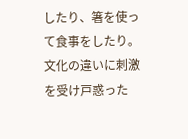したり、箸を使って食事をしたり。文化の違いに刺激を受け戸惑った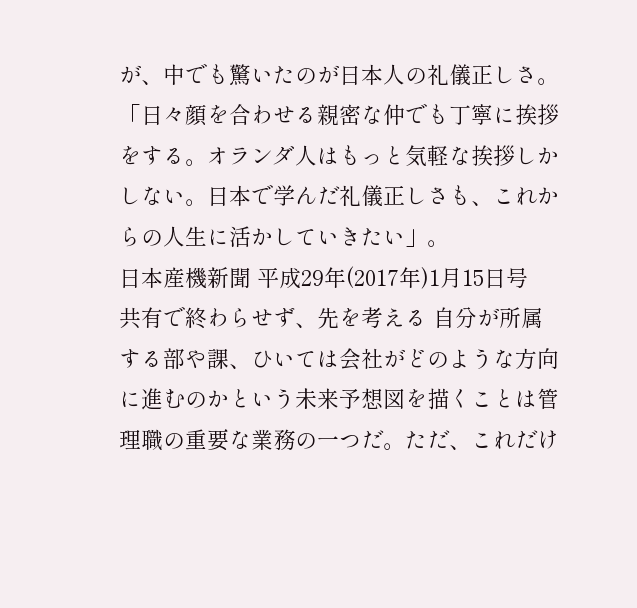が、中でも驚いたのが日本人の礼儀正しさ。「日々顔を合わせる親密な仲でも丁寧に挨拶をする。オランダ人はもっと気軽な挨拶しかしない。日本で学んだ礼儀正しさも、これからの人生に活かしていきたい」。
日本産機新聞 平成29年(2017年)1月15日号
共有で終わらせず、先を考える 自分が所属する部や課、ひいては会社がどのような方向に進むのかという未来予想図を描くことは管理職の重要な業務の一つだ。ただ、これだけ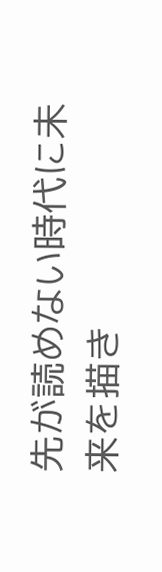先が読めない時代に未来を描き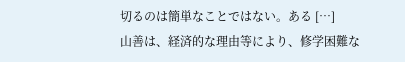切るのは簡単なことではない。ある […]
山善は、経済的な理由等により、修学困難な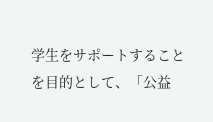学生をサポートすることを目的として、「公益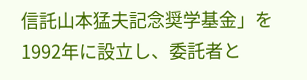信託山本猛夫記念奨学基金」を1992年に設立し、委託者と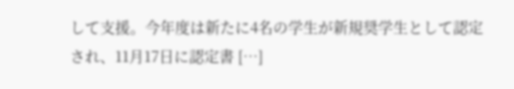して支援。今年度は新たに4名の学生が新規奨学生として認定され、11月17日に認定書 […]